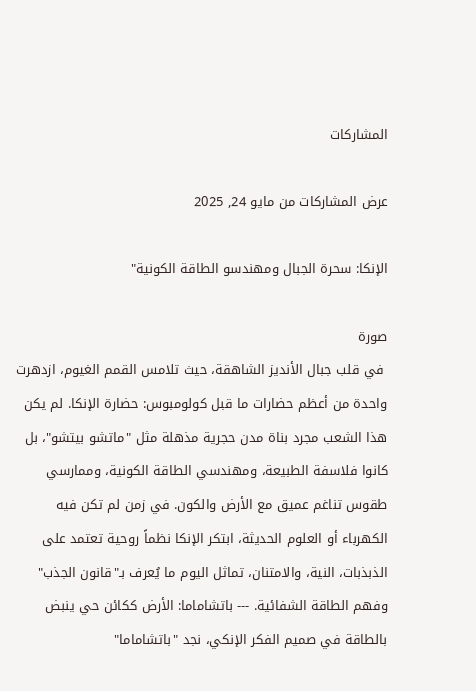المشاركات

عرض المشاركات من مايو 24, 2025

الإنكا: سحرة الجبال ومهندسو الطاقة الكونية"

صورة
 في قلب جبال الأنديز الشاهقة، حيث تلامس القمم الغيوم، ازدهرت واحدة من أعظم حضارات ما قبل كولومبوس: حضارة الإنكا. لم يكن هذا الشعب مجرد بناة مدن حجرية مذهلة مثل "ماتشو بيتشو"، بل كانوا فلاسفة الطبيعة، ومهندسي الطاقة الكونية، وممارسي طقوس تناغم عميق مع الأرض والكون. في زمن لم تكن فيه الكهرباء أو العلوم الحديثة، ابتكر الإنكا نظماً روحية تعتمد على الذبذبات، النية، والامتنان، تماثل اليوم ما يُعرف بـ"قانون الجذب" وفهم الطاقة الشفائية. --- باتشاماما: الأرض ككائن حي ينبض بالطاقة في صميم الفكر الإنكي، نجد "باتشاماما"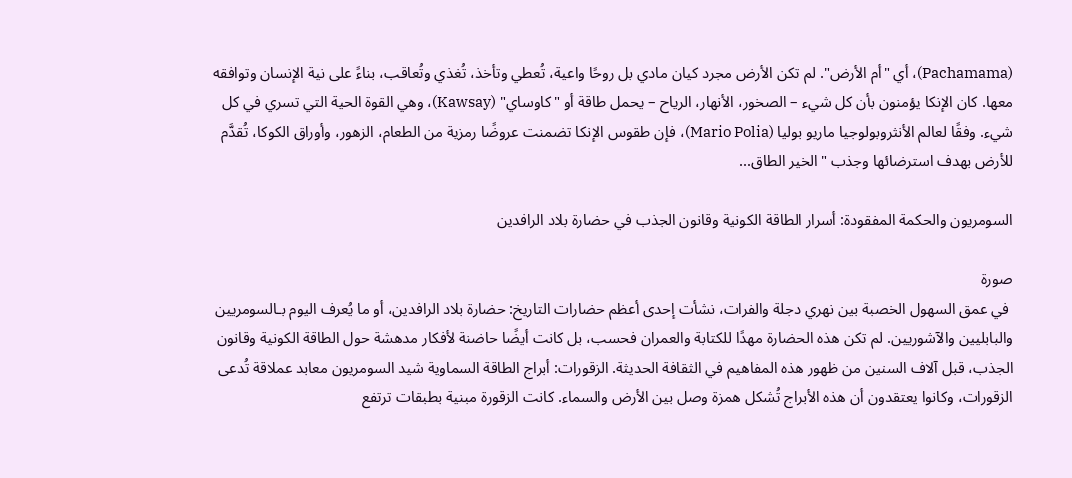(Pachamama)، أي "أم الأرض". لم تكن الأرض مجرد كيان مادي بل روحًا واعية، تُعطي وتأخذ، تُغذي وتُعاقب، بناءً على نية الإنسان وتوافقه معها. كان الإنكا يؤمنون بأن كل شيء – الصخور، الأنهار، الرياح – يحمل طاقة أو "كاوساي" (Kawsay)، وهي القوة الحية التي تسري في كل شيء. وفقًا لعالم الأنثروبولوجيا ماريو بوليا (Mario Polia)، فإن طقوس الإنكا تضمنت عروضًا رمزية من الطعام، الزهور، وأوراق الكوكا، تُقدَّم للأرض بهدف استرضائها وجذب "الخير الطاق...

السومريون والحكمة المفقودة: أسرار الطاقة الكونية وقانون الجذب في حضارة بلاد الرافدين

صورة
 في عمق السهول الخصبة بين نهري دجلة والفرات، نشأت إحدى أعظم حضارات التاريخ: حضارة بلاد الرافدين، أو ما يُعرف اليوم بـالسومريين والبابليين والآشوريين. لم تكن هذه الحضارة مهدًا للكتابة والعمران فحسب، بل كانت أيضًا حاضنة لأفكار مدهشة حول الطاقة الكونية وقانون الجذب، قبل آلاف السنين من ظهور هذه المفاهيم في الثقافة الحديثة. الزقورات: أبراج الطاقة السماوية شيد السومريون معابد عملاقة تُدعى الزقورات، وكانوا يعتقدون أن هذه الأبراج تُشكل همزة وصل بين الأرض والسماء. كانت الزقورة مبنية بطبقات ترتفع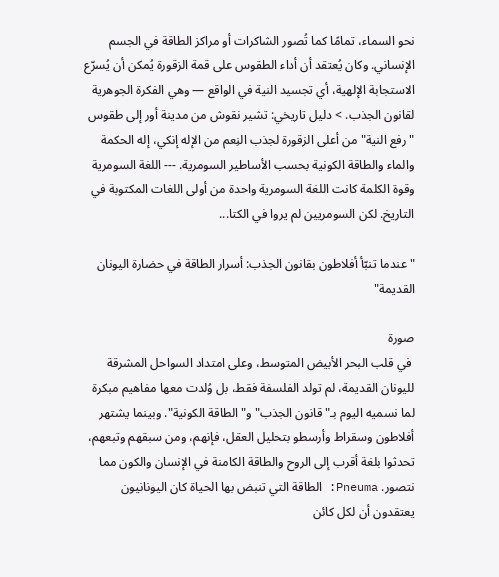نحو السماء، تمامًا كما تُصور الشاكرات أو مراكز الطاقة في الجسم الإنساني. وكان يُعتقد أن أداء الطقوس على قمة الزقورة يُمكن أن يُسرّع الاستجابة الإلهية، أي تجسيد النية في الواقع — وهي الفكرة الجوهرية لقانون الجذب. > دليل تاريخي: تشير نقوش من مدينة أور إلى طقوس "رفع النية" من أعلى الزقورة لجذب النِعم من الإله إنكي، إله الحكمة والماء والطاقة الكونية بحسب الأساطير السومرية. --- اللغة السومرية وقوة الكلمة كانت اللغة السومرية واحدة من أولى اللغات المكتوبة في التاريخ. لكن السومريين لم يروا في الكتا...

"عندما تنبّأ أفلاطون بقانون الجذب: أسرار الطاقة في حضارة اليونان القديمة"

صورة
 في قلب البحر الأبيض المتوسط، وعلى امتداد السواحل المشرقة لليونان القديمة، لم تولد الفلسفة فقط، بل وُلدت معها مفاهيم مبكرة لما نسميه اليوم بـ"قانون الجذب" و"الطاقة الكونية". وبينما يشتهر أفلاطون وسقراط وأرسطو بتحليل العقل، فإنهم، ومن سبقهم وتبعهم، تحدثوا بلغة أقرب إلى الروح والطاقة الكامنة في الإنسان والكون مما نتصور. Pneuma: الطاقة التي تنبض بها الحياة كان اليونانيون يعتقدون أن لكل كائن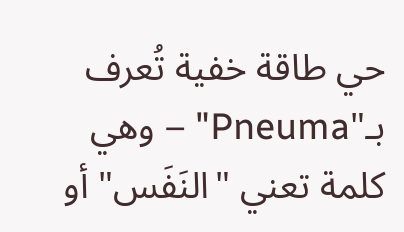حي طاقة خفية تُعرف بـ"Pneuma" – وهي كلمة تعني "النَفَس" أو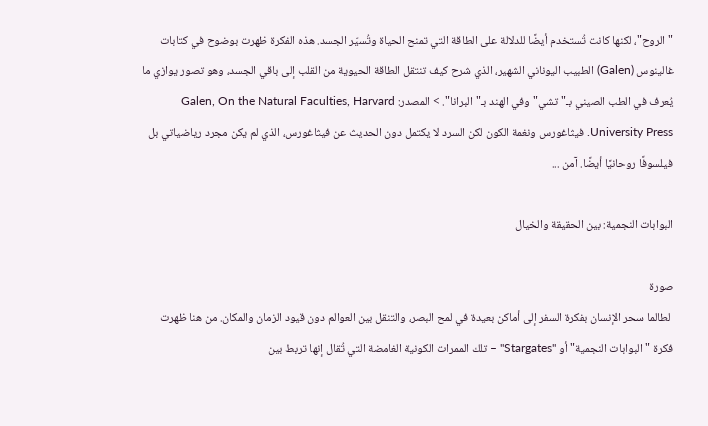"الروح"، لكنها كانت تُستخدم أيضًا للدلالة على الطاقة التي تمنح الحياة وتُسيّر الجسد. هذه الفكرة ظهرت بوضوح في كتابات غالينوس (Galen) الطبيب اليوناني الشهير، الذي شرح كيف تنتقل الطاقة الحيوية من القلب إلى باقي الجسد، وهو تصور يوازي ما يُعرف في الطب الصيني بـ"تشي" وفي الهند بـ"البرانا". > المصدر: Galen, On the Natural Faculties, Harvard University Press. فيثاغورس ونغمة الكون لكن السرد لا يكتمل دون الحديث عن فيثاغورس، الذي لم يكن مجرد رياضياتي بل فيلسوفًا روحانيًا أيضًا. آمن ...

البوابات النجمية: بين الحقيقة والخيال

صورة
 لطالما سحر الإنسان بفكرة السفر إلى أماكن بعيدة في لمح البصر، والتنقل بين العوالم دون قيود الزمان والمكان. من هنا ظهرت فكرة "البوابات النجمية" أو "Stargates" – تلك الممرات الكونية الغامضة التي تُقال إنها تربط بين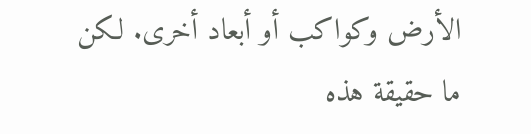الأرض وكواكب أو أبعاد أخرى. لكن ما حقيقة هذه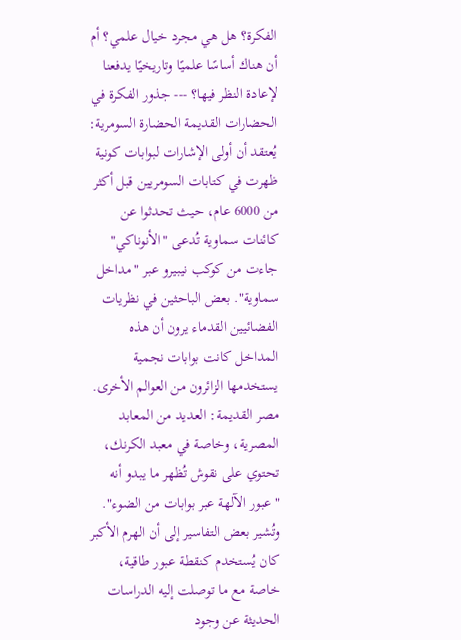الفكرة؟ هل هي مجرد خيال علمي؟ أم أن هناك أساسًا علميًا وتاريخيًا يدفعنا لإعادة النظر فيها؟ --- جذور الفكرة في الحضارات القديمة الحضارة السومرية: يُعتقد أن أولى الإشارات لبوابات كونية ظهرت في كتابات السومريين قبل أكثر من 6000 عام، حيث تحدثوا عن كائنات سماوية تُدعى "الأنوناكي" جاءت من كوكب نيبيرو عبر "مداخل سماوية". بعض الباحثين في نظريات الفضائيين القدماء يرون أن هذه المداخل كانت بوابات نجمية يستخدمها الزائرون من العوالم الأخرى. مصر القديمة: العديد من المعابد المصرية، وخاصة في معبد الكرنك، تحتوي على نقوش تُظهر ما يبدو أنه "عبور الآلهة عبر بوابات من الضوء". وتُشير بعض التفاسير إلى أن الهرم الأكبر كان يُستخدم كنقطة عبور طاقية، خاصة مع ما توصلت إليه الدراسات الحديثة عن وجود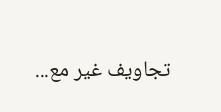تجاويف غير مع...